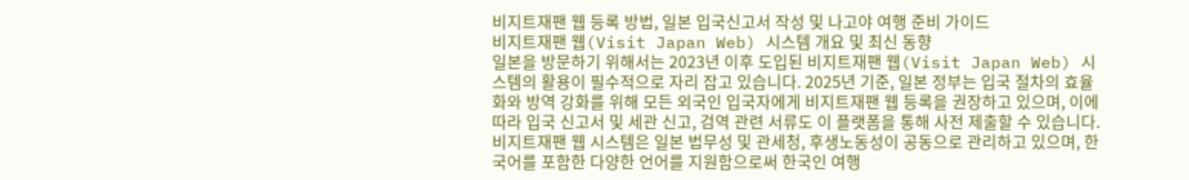비지트재팬 웹 등록 방법, 일본 입국신고서 작성 및 나고야 여행 준비 가이드
비지트재팬 웹(Visit Japan Web) 시스템 개요 및 최신 동향
일본을 방문하기 위해서는 2023년 이후 도입된 비지트재팬 웹(Visit Japan Web) 시스템의 활용이 필수적으로 자리 잡고 있습니다. 2025년 기준, 일본 정부는 입국 절차의 효율화와 방역 강화를 위해 모든 외국인 입국자에게 비지트재팬 웹 등록을 권장하고 있으며, 이에 따라 입국 신고서 및 세관 신고, 검역 관련 서류도 이 플랫폼을 통해 사전 제출할 수 있습니다. 비지트재팬 웹 시스템은 일본 법무성 및 관세청, 후생노동성이 공동으로 관리하고 있으며, 한국어를 포함한 다양한 언어를 지원함으로써 한국인 여행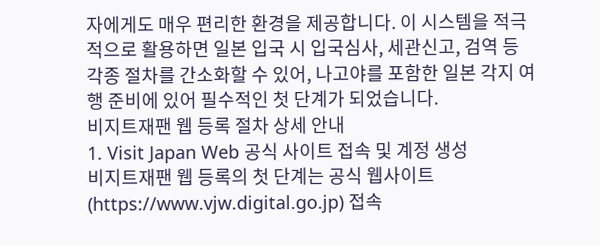자에게도 매우 편리한 환경을 제공합니다. 이 시스템을 적극적으로 활용하면 일본 입국 시 입국심사, 세관신고, 검역 등 각종 절차를 간소화할 수 있어, 나고야를 포함한 일본 각지 여행 준비에 있어 필수적인 첫 단계가 되었습니다.
비지트재팬 웹 등록 절차 상세 안내
1. Visit Japan Web 공식 사이트 접속 및 계정 생성
비지트재팬 웹 등록의 첫 단계는 공식 웹사이트(https://www.vjw.digital.go.jp) 접속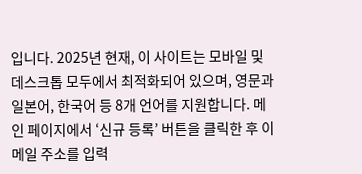입니다. 2025년 현재, 이 사이트는 모바일 및 데스크톱 모두에서 최적화되어 있으며, 영문과 일본어, 한국어 등 8개 언어를 지원합니다. 메인 페이지에서 ‘신규 등록’ 버튼을 클릭한 후 이메일 주소를 입력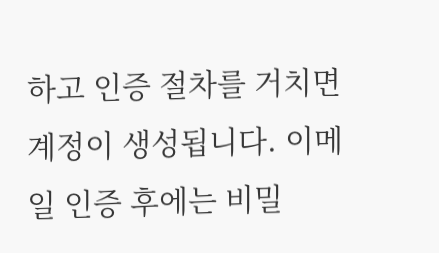하고 인증 절차를 거치면 계정이 생성됩니다. 이메일 인증 후에는 비밀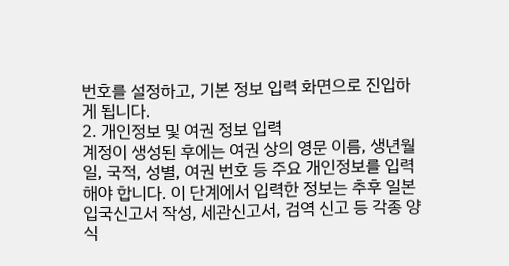번호를 설정하고, 기본 정보 입력 화면으로 진입하게 됩니다.
2. 개인정보 및 여권 정보 입력
계정이 생성된 후에는 여권 상의 영문 이름, 생년월일, 국적, 성별, 여권 번호 등 주요 개인정보를 입력해야 합니다. 이 단계에서 입력한 정보는 추후 일본 입국신고서 작성, 세관신고서, 검역 신고 등 각종 양식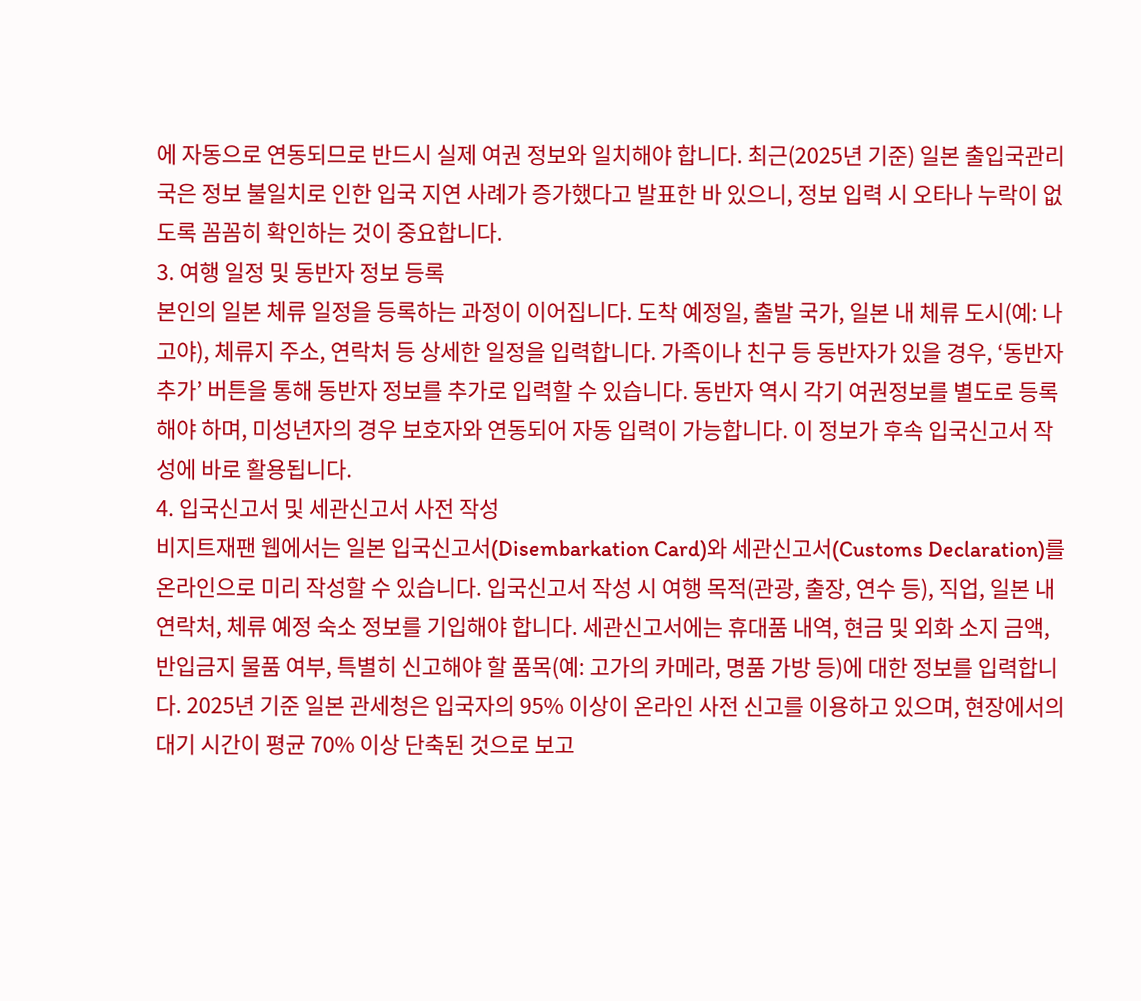에 자동으로 연동되므로 반드시 실제 여권 정보와 일치해야 합니다. 최근(2025년 기준) 일본 출입국관리국은 정보 불일치로 인한 입국 지연 사례가 증가했다고 발표한 바 있으니, 정보 입력 시 오타나 누락이 없도록 꼼꼼히 확인하는 것이 중요합니다.
3. 여행 일정 및 동반자 정보 등록
본인의 일본 체류 일정을 등록하는 과정이 이어집니다. 도착 예정일, 출발 국가, 일본 내 체류 도시(예: 나고야), 체류지 주소, 연락처 등 상세한 일정을 입력합니다. 가족이나 친구 등 동반자가 있을 경우, ‘동반자 추가’ 버튼을 통해 동반자 정보를 추가로 입력할 수 있습니다. 동반자 역시 각기 여권정보를 별도로 등록해야 하며, 미성년자의 경우 보호자와 연동되어 자동 입력이 가능합니다. 이 정보가 후속 입국신고서 작성에 바로 활용됩니다.
4. 입국신고서 및 세관신고서 사전 작성
비지트재팬 웹에서는 일본 입국신고서(Disembarkation Card)와 세관신고서(Customs Declaration)를 온라인으로 미리 작성할 수 있습니다. 입국신고서 작성 시 여행 목적(관광, 출장, 연수 등), 직업, 일본 내 연락처, 체류 예정 숙소 정보를 기입해야 합니다. 세관신고서에는 휴대품 내역, 현금 및 외화 소지 금액, 반입금지 물품 여부, 특별히 신고해야 할 품목(예: 고가의 카메라, 명품 가방 등)에 대한 정보를 입력합니다. 2025년 기준 일본 관세청은 입국자의 95% 이상이 온라인 사전 신고를 이용하고 있으며, 현장에서의 대기 시간이 평균 70% 이상 단축된 것으로 보고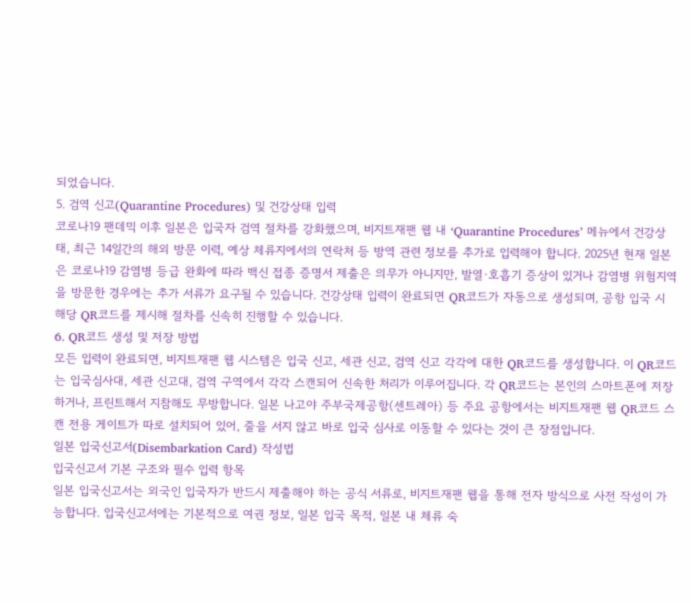되었습니다.
5. 검역 신고(Quarantine Procedures) 및 건강상태 입력
코로나19 팬데믹 이후 일본은 입국자 검역 절차를 강화했으며, 비지트재팬 웹 내 ‘Quarantine Procedures’ 메뉴에서 건강상태, 최근 14일간의 해외 방문 이력, 예상 체류지에서의 연락처 등 방역 관련 정보를 추가로 입력해야 합니다. 2025년 현재 일본은 코로나19 감염병 등급 완화에 따라 백신 접종 증명서 제출은 의무가 아니지만, 발열·호흡기 증상이 있거나 감염병 위험지역을 방문한 경우에는 추가 서류가 요구될 수 있습니다. 건강상태 입력이 완료되면 QR코드가 자동으로 생성되며, 공항 입국 시 해당 QR코드를 제시해 절차를 신속히 진행할 수 있습니다.
6. QR코드 생성 및 저장 방법
모든 입력이 완료되면, 비지트재팬 웹 시스템은 입국 신고, 세관 신고, 검역 신고 각각에 대한 QR코드를 생성합니다. 이 QR코드는 입국심사대, 세관 신고대, 검역 구역에서 각각 스캔되어 신속한 처리가 이루어집니다. 각 QR코드는 본인의 스마트폰에 저장하거나, 프린트해서 지참해도 무방합니다. 일본 나고야 주부국제공항(센트레아) 등 주요 공항에서는 비지트재팬 웹 QR코드 스캔 전용 게이트가 따로 설치되어 있어, 줄을 서지 않고 바로 입국 심사로 이동할 수 있다는 것이 큰 장점입니다.
일본 입국신고서(Disembarkation Card) 작성법
입국신고서 기본 구조와 필수 입력 항목
일본 입국신고서는 외국인 입국자가 반드시 제출해야 하는 공식 서류로, 비지트재팬 웹을 통해 전자 방식으로 사전 작성이 가능합니다. 입국신고서에는 기본적으로 여권 정보, 일본 입국 목적, 일본 내 체류 숙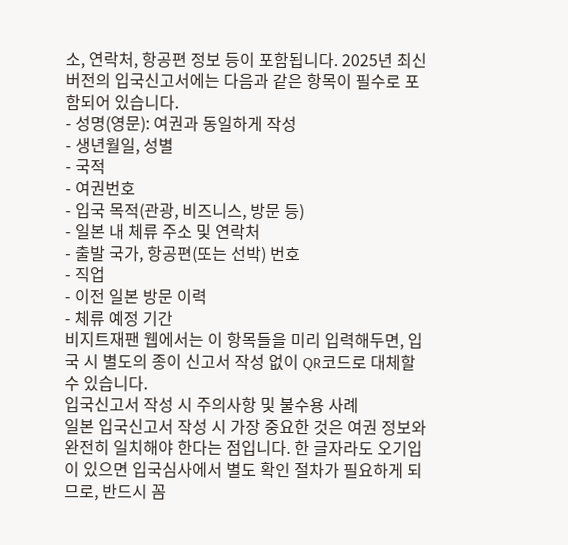소, 연락처, 항공편 정보 등이 포함됩니다. 2025년 최신 버전의 입국신고서에는 다음과 같은 항목이 필수로 포함되어 있습니다.
- 성명(영문): 여권과 동일하게 작성
- 생년월일, 성별
- 국적
- 여권번호
- 입국 목적(관광, 비즈니스, 방문 등)
- 일본 내 체류 주소 및 연락처
- 출발 국가, 항공편(또는 선박) 번호
- 직업
- 이전 일본 방문 이력
- 체류 예정 기간
비지트재팬 웹에서는 이 항목들을 미리 입력해두면, 입국 시 별도의 종이 신고서 작성 없이 QR코드로 대체할 수 있습니다.
입국신고서 작성 시 주의사항 및 불수용 사례
일본 입국신고서 작성 시 가장 중요한 것은 여권 정보와 완전히 일치해야 한다는 점입니다. 한 글자라도 오기입이 있으면 입국심사에서 별도 확인 절차가 필요하게 되므로, 반드시 꼼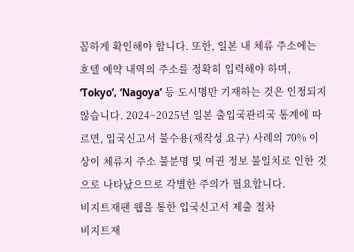꼼하게 확인해야 합니다. 또한, 일본 내 체류 주소에는 호텔 예약 내역의 주소를 정확히 입력해야 하며, ‘Tokyo’, ‘Nagoya’ 등 도시명만 기재하는 것은 인정되지 않습니다. 2024~2025년 일본 출입국관리국 통계에 따르면, 입국신고서 불수용(재작성 요구) 사례의 70% 이상이 체류지 주소 불분명 및 여권 정보 불일치로 인한 것으로 나타났으므로 각별한 주의가 필요합니다.
비지트재팬 웹을 통한 입국신고서 제출 절차
비지트재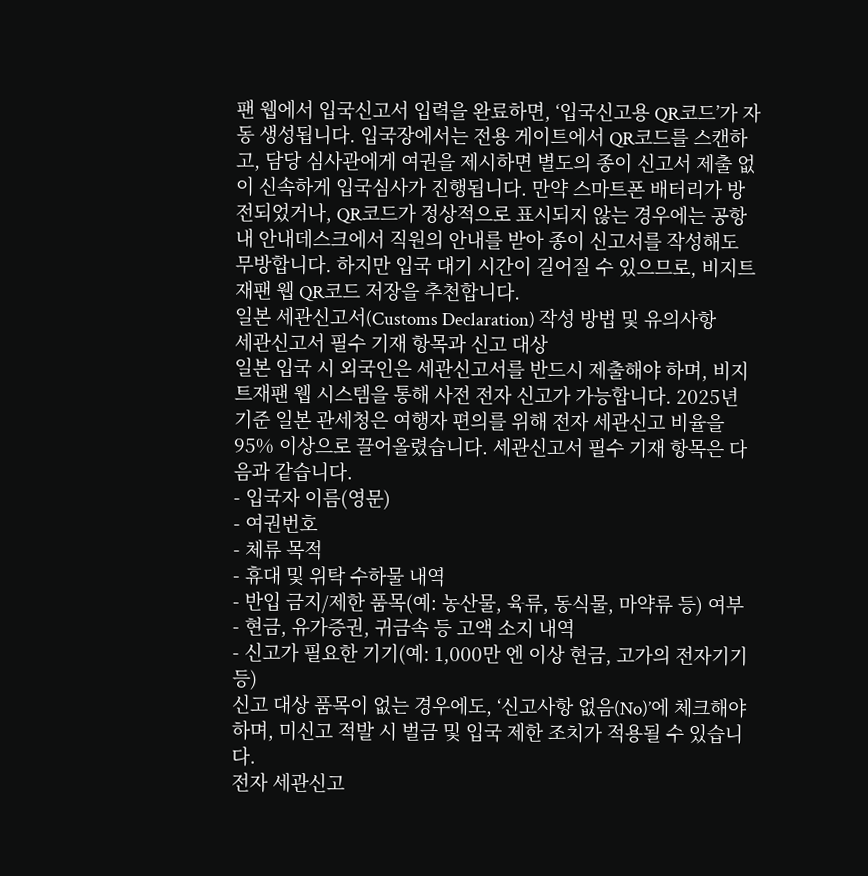팬 웹에서 입국신고서 입력을 완료하면, ‘입국신고용 QR코드’가 자동 생성됩니다. 입국장에서는 전용 게이트에서 QR코드를 스캔하고, 담당 심사관에게 여권을 제시하면 별도의 종이 신고서 제출 없이 신속하게 입국심사가 진행됩니다. 만약 스마트폰 배터리가 방전되었거나, QR코드가 정상적으로 표시되지 않는 경우에는 공항 내 안내데스크에서 직원의 안내를 받아 종이 신고서를 작성해도 무방합니다. 하지만 입국 대기 시간이 길어질 수 있으므로, 비지트재팬 웹 QR코드 저장을 추천합니다.
일본 세관신고서(Customs Declaration) 작성 방법 및 유의사항
세관신고서 필수 기재 항목과 신고 대상
일본 입국 시 외국인은 세관신고서를 반드시 제출해야 하며, 비지트재팬 웹 시스템을 통해 사전 전자 신고가 가능합니다. 2025년 기준 일본 관세청은 여행자 편의를 위해 전자 세관신고 비율을 95% 이상으로 끌어올렸습니다. 세관신고서 필수 기재 항목은 다음과 같습니다.
- 입국자 이름(영문)
- 여권번호
- 체류 목적
- 휴대 및 위탁 수하물 내역
- 반입 금지/제한 품목(예: 농산물, 육류, 동식물, 마약류 등) 여부
- 현금, 유가증권, 귀금속 등 고액 소지 내역
- 신고가 필요한 기기(예: 1,000만 엔 이상 현금, 고가의 전자기기 등)
신고 대상 품목이 없는 경우에도, ‘신고사항 없음(No)’에 체크해야 하며, 미신고 적발 시 벌금 및 입국 제한 조치가 적용될 수 있습니다.
전자 세관신고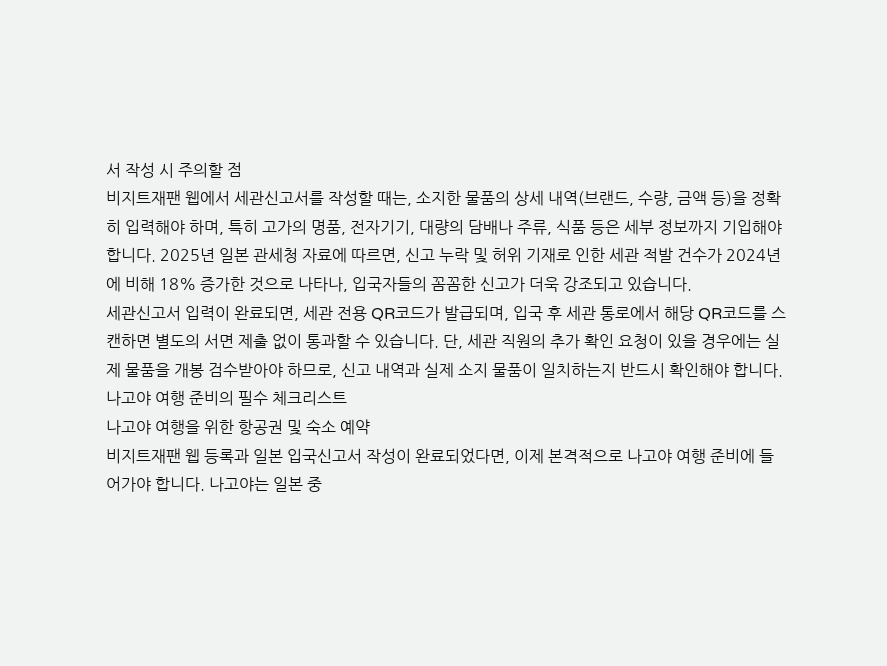서 작성 시 주의할 점
비지트재팬 웹에서 세관신고서를 작성할 때는, 소지한 물품의 상세 내역(브랜드, 수량, 금액 등)을 정확히 입력해야 하며, 특히 고가의 명품, 전자기기, 대량의 담배나 주류, 식품 등은 세부 정보까지 기입해야 합니다. 2025년 일본 관세청 자료에 따르면, 신고 누락 및 허위 기재로 인한 세관 적발 건수가 2024년에 비해 18% 증가한 것으로 나타나, 입국자들의 꼼꼼한 신고가 더욱 강조되고 있습니다.
세관신고서 입력이 완료되면, 세관 전용 QR코드가 발급되며, 입국 후 세관 통로에서 해당 QR코드를 스캔하면 별도의 서면 제출 없이 통과할 수 있습니다. 단, 세관 직원의 추가 확인 요청이 있을 경우에는 실제 물품을 개봉 검수받아야 하므로, 신고 내역과 실제 소지 물품이 일치하는지 반드시 확인해야 합니다.
나고야 여행 준비의 필수 체크리스트
나고야 여행을 위한 항공권 및 숙소 예약
비지트재팬 웹 등록과 일본 입국신고서 작성이 완료되었다면, 이제 본격적으로 나고야 여행 준비에 들어가야 합니다. 나고야는 일본 중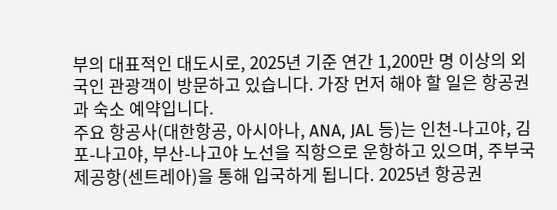부의 대표적인 대도시로, 2025년 기준 연간 1,200만 명 이상의 외국인 관광객이 방문하고 있습니다. 가장 먼저 해야 할 일은 항공권과 숙소 예약입니다.
주요 항공사(대한항공, 아시아나, ANA, JAL 등)는 인천-나고야, 김포-나고야, 부산-나고야 노선을 직항으로 운항하고 있으며, 주부국제공항(센트레아)을 통해 입국하게 됩니다. 2025년 항공권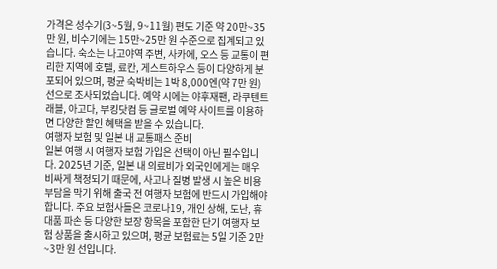가격은 성수기(3~5월, 9~11월) 편도 기준 약 20만~35만 원, 비수기에는 15만~25만 원 수준으로 집계되고 있습니다. 숙소는 나고야역 주변, 사카에, 오스 등 교통이 편리한 지역에 호텔, 료칸, 게스트하우스 등이 다양하게 분포되어 있으며, 평균 숙박비는 1박 8,000엔(약 7만 원) 선으로 조사되었습니다. 예약 시에는 야후재팬, 라쿠텐트래블, 아고다, 부킹닷컴 등 글로벌 예약 사이트를 이용하면 다양한 할인 혜택을 받을 수 있습니다.
여행자 보험 및 일본 내 교통패스 준비
일본 여행 시 여행자 보험 가입은 선택이 아닌 필수입니다. 2025년 기준, 일본 내 의료비가 외국인에게는 매우 비싸게 책정되기 때문에, 사고나 질병 발생 시 높은 비용 부담을 막기 위해 출국 전 여행자 보험에 반드시 가입해야 합니다. 주요 보험사들은 코로나19, 개인 상해, 도난, 휴대품 파손 등 다양한 보장 항목을 포함한 단기 여행자 보험 상품을 출시하고 있으며, 평균 보험료는 5일 기준 2만~3만 원 선입니다.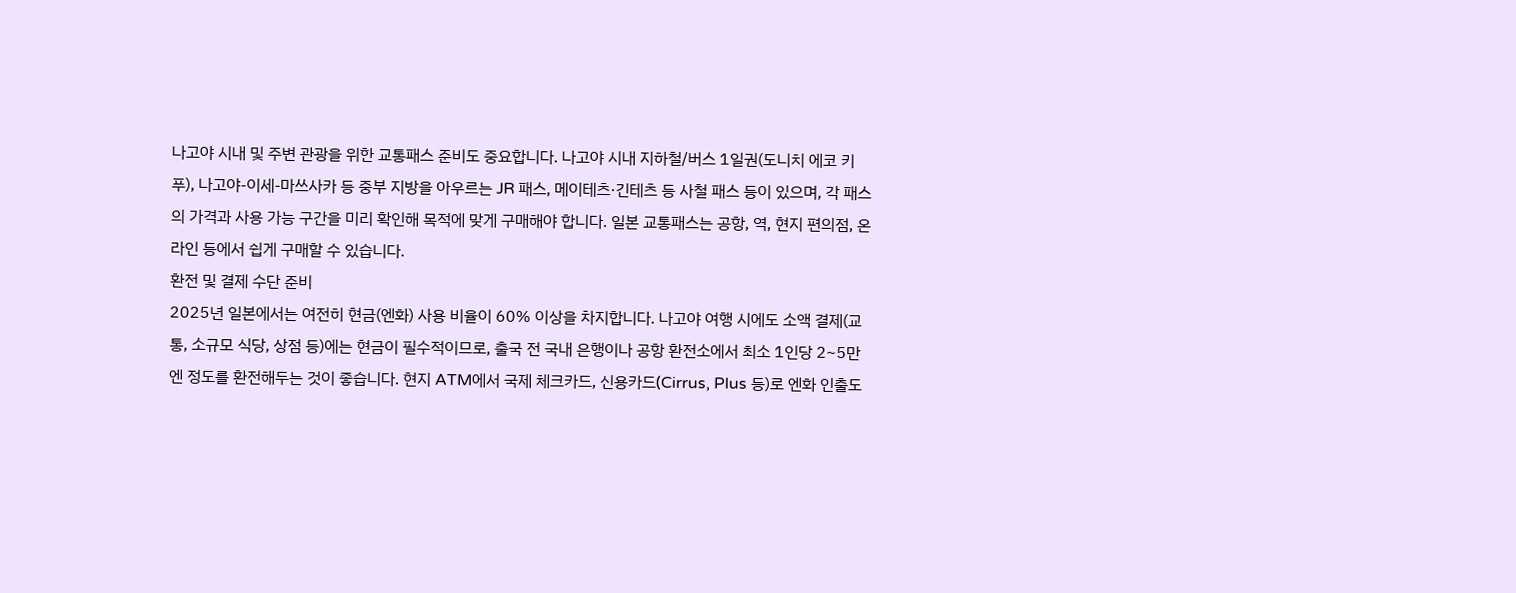나고야 시내 및 주변 관광을 위한 교통패스 준비도 중요합니다. 나고야 시내 지하철/버스 1일권(도니치 에코 키푸), 나고야-이세-마쓰사카 등 중부 지방을 아우르는 JR 패스, 메이테츠·긴테츠 등 사철 패스 등이 있으며, 각 패스의 가격과 사용 가능 구간을 미리 확인해 목적에 맞게 구매해야 합니다. 일본 교통패스는 공항, 역, 현지 편의점, 온라인 등에서 쉽게 구매할 수 있습니다.
환전 및 결제 수단 준비
2025년 일본에서는 여전히 현금(엔화) 사용 비율이 60% 이상을 차지합니다. 나고야 여행 시에도 소액 결제(교통, 소규모 식당, 상점 등)에는 현금이 필수적이므로, 출국 전 국내 은행이나 공항 환전소에서 최소 1인당 2~5만 엔 정도를 환전해두는 것이 좋습니다. 현지 ATM에서 국제 체크카드, 신용카드(Cirrus, Plus 등)로 엔화 인출도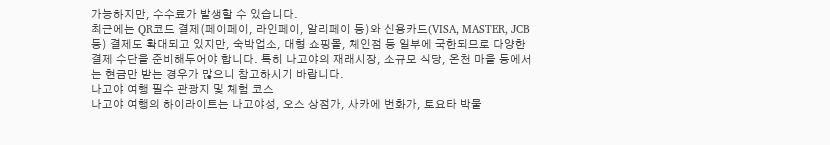가능하지만, 수수료가 발생할 수 있습니다.
최근에는 QR코드 결제(페이페이, 라인페이, 알리페이 등)와 신용카드(VISA, MASTER, JCB 등) 결제도 확대되고 있지만, 숙박업소, 대형 쇼핑몰, 체인점 등 일부에 국한되므로 다양한 결제 수단을 준비해두어야 합니다. 특히 나고야의 재래시장, 소규모 식당, 온천 마을 등에서는 현금만 받는 경우가 많으니 참고하시기 바랍니다.
나고야 여행 필수 관광지 및 체험 코스
나고야 여행의 하이라이트는 나고야성, 오스 상점가, 사카에 번화가, 토요타 박물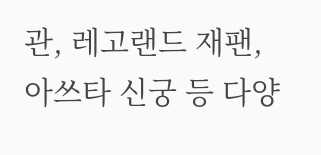관, 레고랜드 재팬, 아쓰타 신궁 등 다양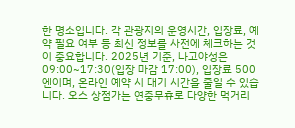한 명소입니다. 각 관광지의 운영시간, 입장료, 예약 필요 여부 등 최신 정보를 사전에 체크하는 것이 중요합니다. 2025년 기준, 나고야성은 09:00~17:30(입장 마감 17:00), 입장료 500엔이며, 온라인 예약 시 대기 시간을 줄일 수 있습니다. 오스 상점가는 연중무휴로 다양한 먹거리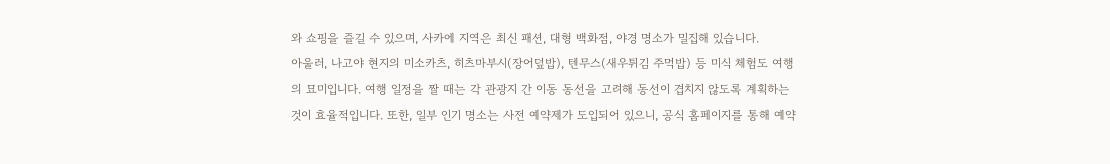와 쇼핑을 즐길 수 있으며, 사카에 지역은 최신 패션, 대형 백화점, 야경 명소가 밀집해 있습니다.
아울러, 나고야 현지의 미소카츠, 히츠마부시(장어덮밥), 텐무스(새우튀김 주먹밥) 등 미식 체험도 여행의 묘미입니다. 여행 일정을 짤 때는 각 관광지 간 이동 동선을 고려해 동선이 겹치지 않도록 계획하는 것이 효율적입니다. 또한, 일부 인기 명소는 사전 예약제가 도입되어 있으니, 공식 홈페이지를 통해 예약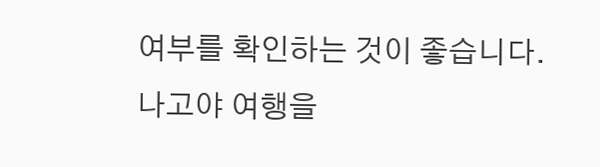여부를 확인하는 것이 좋습니다.
나고야 여행을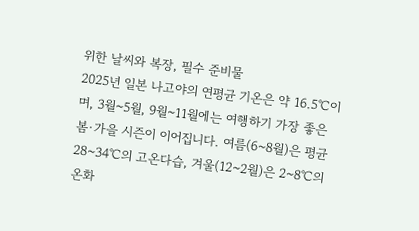위한 날씨와 복장, 필수 준비물
2025년 일본 나고야의 연평균 기온은 약 16.5℃이며, 3월~5월, 9월~11월에는 여행하기 가장 좋은 봄·가을 시즌이 이어집니다. 여름(6~8월)은 평균 28~34℃의 고온다습, 겨울(12~2월)은 2~8℃의 온화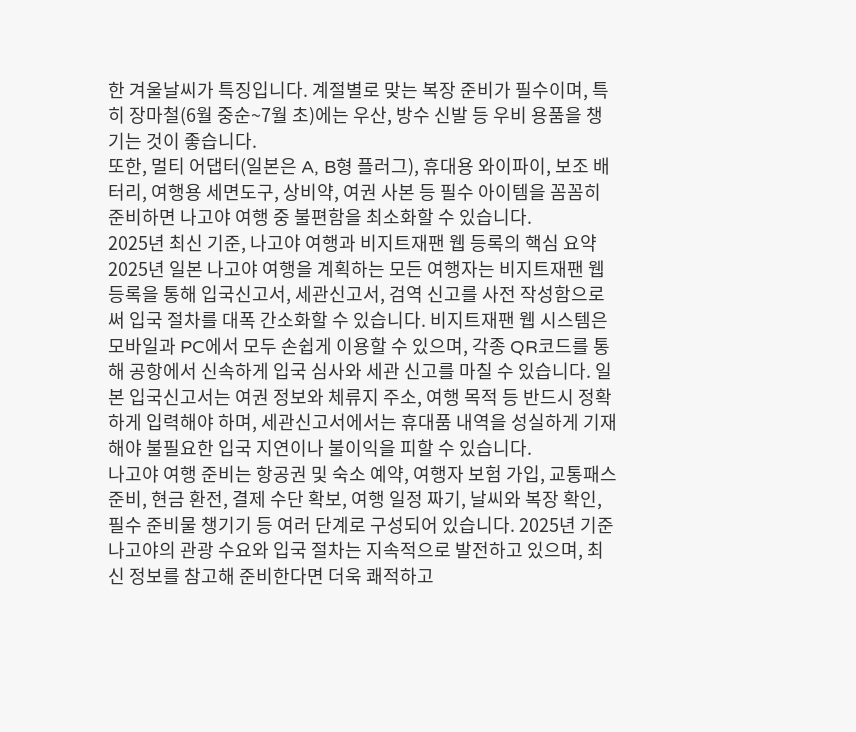한 겨울날씨가 특징입니다. 계절별로 맞는 복장 준비가 필수이며, 특히 장마철(6월 중순~7월 초)에는 우산, 방수 신발 등 우비 용품을 챙기는 것이 좋습니다.
또한, 멀티 어댑터(일본은 A, B형 플러그), 휴대용 와이파이, 보조 배터리, 여행용 세면도구, 상비약, 여권 사본 등 필수 아이템을 꼼꼼히 준비하면 나고야 여행 중 불편함을 최소화할 수 있습니다.
2025년 최신 기준, 나고야 여행과 비지트재팬 웹 등록의 핵심 요약
2025년 일본 나고야 여행을 계획하는 모든 여행자는 비지트재팬 웹 등록을 통해 입국신고서, 세관신고서, 검역 신고를 사전 작성함으로써 입국 절차를 대폭 간소화할 수 있습니다. 비지트재팬 웹 시스템은 모바일과 PC에서 모두 손쉽게 이용할 수 있으며, 각종 QR코드를 통해 공항에서 신속하게 입국 심사와 세관 신고를 마칠 수 있습니다. 일본 입국신고서는 여권 정보와 체류지 주소, 여행 목적 등 반드시 정확하게 입력해야 하며, 세관신고서에서는 휴대품 내역을 성실하게 기재해야 불필요한 입국 지연이나 불이익을 피할 수 있습니다.
나고야 여행 준비는 항공권 및 숙소 예약, 여행자 보험 가입, 교통패스 준비, 현금 환전, 결제 수단 확보, 여행 일정 짜기, 날씨와 복장 확인, 필수 준비물 챙기기 등 여러 단계로 구성되어 있습니다. 2025년 기준 나고야의 관광 수요와 입국 절차는 지속적으로 발전하고 있으며, 최신 정보를 참고해 준비한다면 더욱 쾌적하고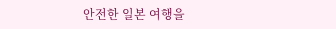안전한 일본 여행을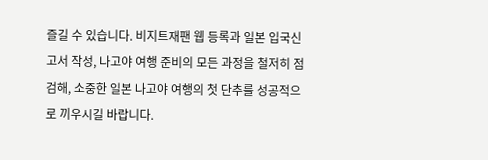즐길 수 있습니다. 비지트재팬 웹 등록과 일본 입국신고서 작성, 나고야 여행 준비의 모든 과정을 철저히 점검해, 소중한 일본 나고야 여행의 첫 단추를 성공적으로 끼우시길 바랍니다.